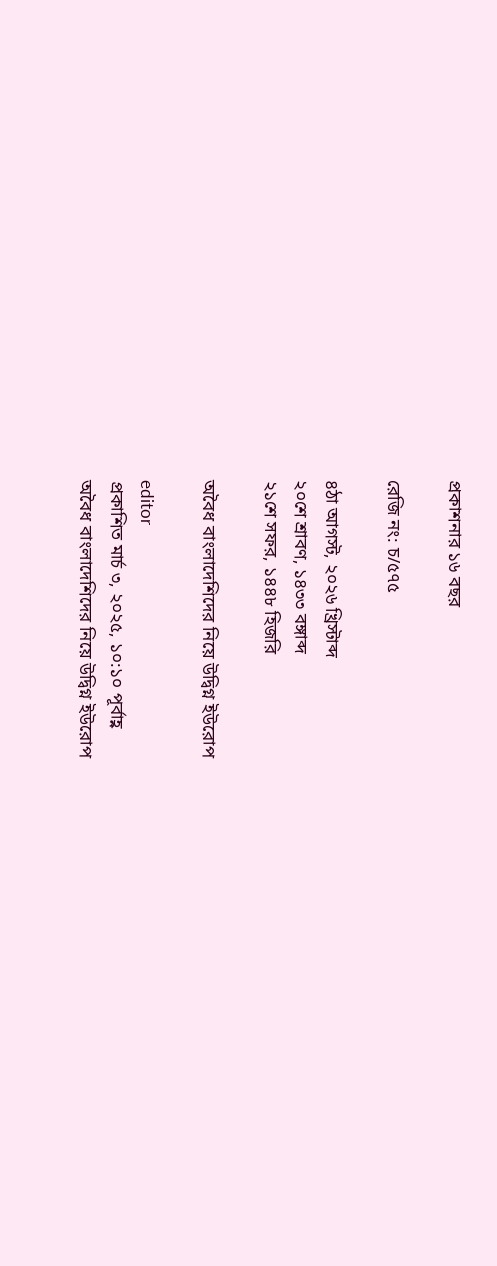প্রকাশনার ১৬ বছর

রেজি নং: চ/৫৭৫

৪ঠা আগস্ট, ২০২৬ খ্রিস্টাব্দ
২০শে শ্রাবণ, ১৪৩৩ বঙ্গাব্দ
২১শে সফর, ১৪৪৮ হিজরি

অবৈধ বাংলাদেশিদের নিয়ে উদ্বিগ্ন ইউরোপ

editor
প্রকাশিত মার্চ ৩, ২০২৫, ১০:১০ পূর্বাহ্ণ
অবৈধ বাংলাদেশিদের নিয়ে উদ্বিগ্ন ইউরোপ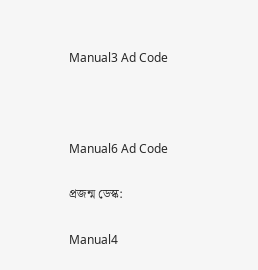Manual3 Ad Code



Manual6 Ad Code

প্রজন্ম ডেস্ক:

Manual4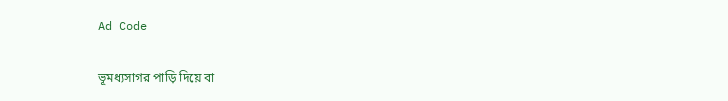Ad Code

ভূমধ্যসাগর পাড়ি দিয়ে বা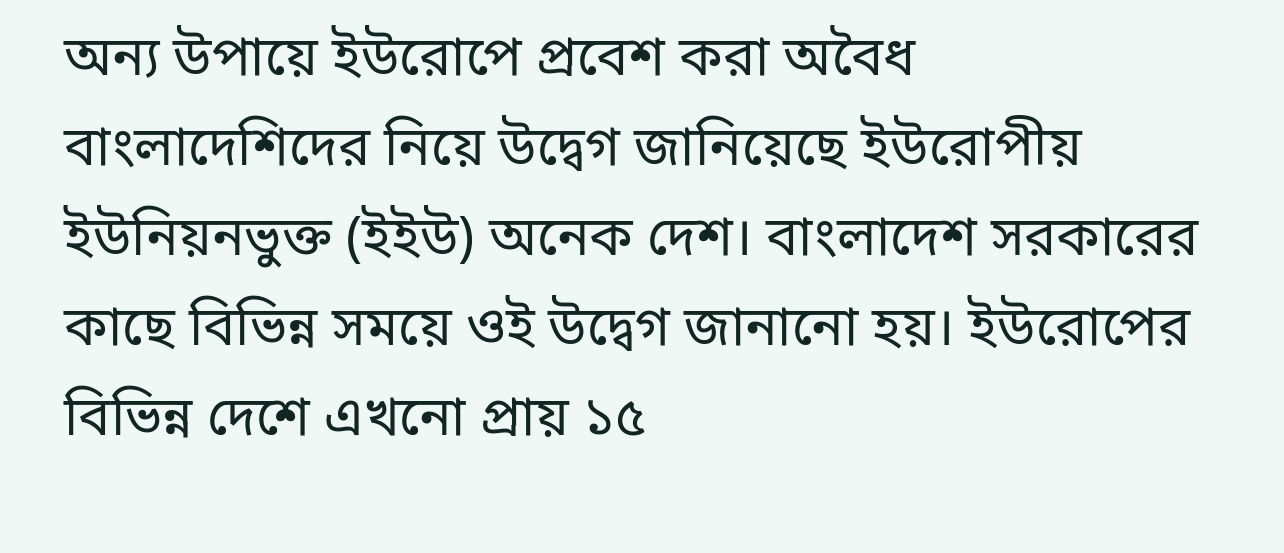অন্য উপায়ে ইউরোপে প্রবেশ করা অবৈধ বাংলাদেশিদের নিয়ে উদ্বেগ জানিয়েছে ইউরোপীয় ইউনিয়নভুক্ত (ইইউ) অনেক দেশ। বাংলাদেশ সরকারের কাছে বিভিন্ন সময়ে ওই উদ্বেগ জানানো হয়। ইউরোপের বিভিন্ন দেশে এখনো প্রায় ১৫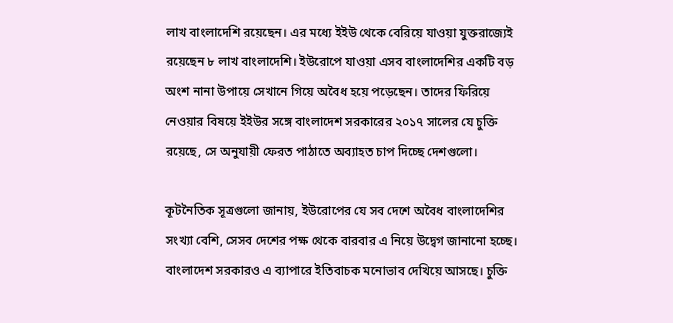লাখ বাংলাদেশি রয়েছেন। এর মধ্যে ইইউ থেকে বেরিয়ে যাওয়া যুক্তরাজ্যেই রয়েছেন ৮ লাখ বাংলাদেশি। ইউরোপে যাওয়া এসব বাংলাদেশির একটি বড় অংশ নানা উপায়ে সেখানে গিয়ে অবৈধ হয়ে পড়েছেন। তাদের ফিরিয়ে নেওয়ার বিষয়ে ইইউর সঙ্গে বাংলাদেশ সরকারের ২০১৭ সালের যে চুক্তি রয়েছে, সে অনুযায়ী ফেরত পাঠাতে অব্যাহত চাপ দিচ্ছে দেশগুলো।

কূটনৈতিক সূত্রগুলো জানায়, ইউরোপের যে সব দেশে অবৈধ বাংলাদেশির সংখ্যা বেশি, সেসব দেশের পক্ষ থেকে বারবার এ নিয়ে উদ্বেগ জানানো হচ্ছে। বাংলাদেশ সরকারও এ ব্যাপারে ইতিবাচক মনোভাব দেখিয়ে আসছে। চুক্তি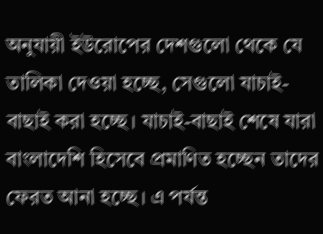অনুযায়ী ইউরোপের দেশগুলো থেকে যে তালিকা দেওয়া হচ্ছে, সেগুলো যাচাই-বাছাই করা হচ্ছে। যাচাই-বাছাই শেষে যারা বাংলাদেশি হিসেবে প্রমাণিত হচ্ছেন তাদের ফেরত আনা হচ্ছে। এ পর্যন্ত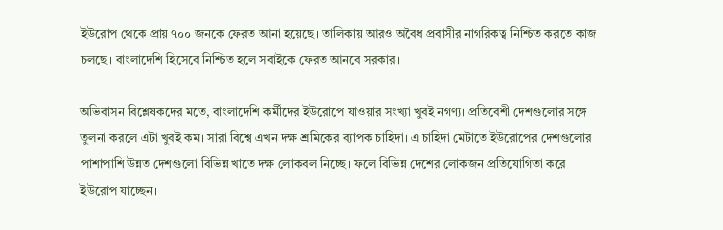ইউরোপ থেকে প্রায় ৭০০ জনকে ফেরত আনা হয়েছে। তালিকায় আরও অবৈধ প্রবাসীর নাগরিকত্ব নিশ্চিত করতে কাজ চলছে। বাংলাদেশি হিসেবে নিশ্চিত হলে সবাইকে ফেরত আনবে সরকার।

অভিবাসন বিশ্লেষকদের মতে, বাংলাদেশি কর্মীদের ইউরোপে যাওয়ার সংখ্যা খুবই নগণ্য। প্রতিবেশী দেশগুলোর সঙ্গে তুলনা করলে এটা খুবই কম। সারা বিশ্বে এখন দক্ষ শ্রমিকের ব্যাপক চাহিদা। এ চাহিদা মেটাতে ইউরোপের দেশগুলোর পাশাপাশি উন্নত দেশগুলো বিভিন্ন খাতে দক্ষ লোকবল নিচ্ছে। ফলে বিভিন্ন দেশের লোকজন প্রতিযোগিতা করে ইউরোপ যাচ্ছেন।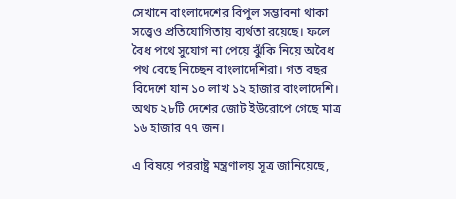সেখানে বাংলাদেশের বিপুল সম্ভাবনা থাকা সত্ত্বেও প্রতিযোগিতায় ব্যর্থতা রয়েছে। ফলে বৈধ পথে সুযোগ না পেয়ে ঝুঁকি নিয়ে অবৈধ পথ বেছে নিচ্ছেন বাংলাদেশিরা। গত বছর বিদেশে যান ১০ লাখ ১২ হাজার বাংলাদেশি। অথচ ২৮টি দেশের জোট ইউরোপে গেছে মাত্র ১৬ হাজার ৭৭ জন।

এ বিষয়ে পররাষ্ট্র মন্ত্রণালয় সূত্র জানিয়েছে,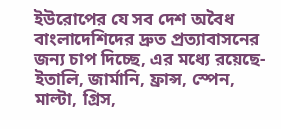ইউরোপের যে সব দেশ অবৈধ বাংলাদেশিদের দ্রুত প্রত্যাবাসনের জন্য চাপ দিচ্ছে, এর মধ্যে রয়েছে- ইতালি, জার্মানি, ফ্রান্স, স্পেন, মাল্টা, গ্রিস,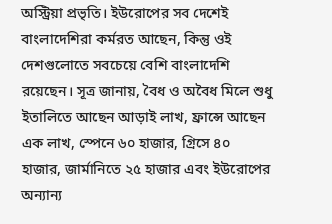অস্ট্রিয়া প্রভৃতি। ইউরোপের সব দেশেই বাংলাদেশিরা কর্মরত আছেন, কিন্তু ওই দেশগুলোতে সবচেয়ে বেশি বাংলাদেশি রয়েছেন। সূত্র জানায়, বৈধ ও অবৈধ মিলে শুধু ইতালিতে আছেন আড়াই লাখ, ফ্রান্সে আছেন এক লাখ, স্পেনে ৬০ হাজার, গ্রিসে ৪০ হাজার, জার্মানিতে ২৫ হাজার এবং ইউরোপের অন্যান্য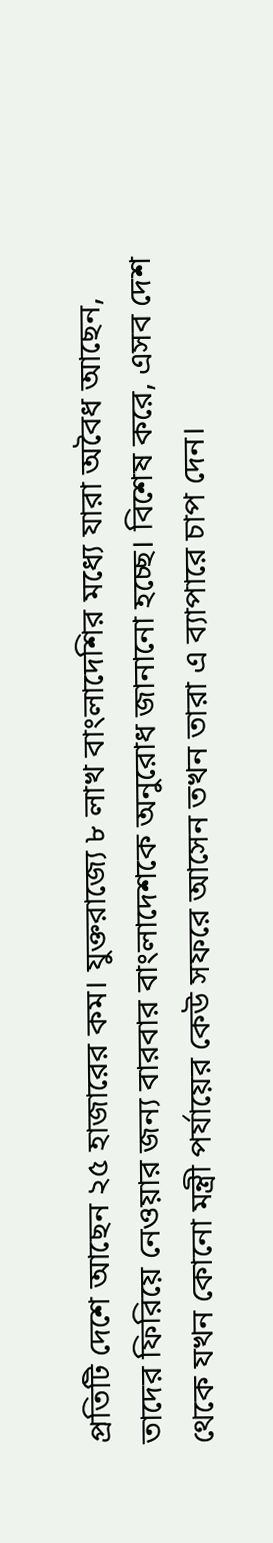প্রতিটি দেশে আছেন ২৫ হাজারের কম। যুক্তরাজ্যে ৮ লাখ বাংলাদেশির মধ্যে যারা অবৈধ আছেন, তাদের ফিরিয়ে নেওয়ার জন্য বারবার বাংলাদেশকে অনুরোধ জানানো হচ্ছে। বিশেষ করে, এসব দেশ থেকে যখন কোনো মন্ত্রী পর্যায়ের কেউ সফরে আসেন তখন তারা এ ব্যাপারে চাপ দেন।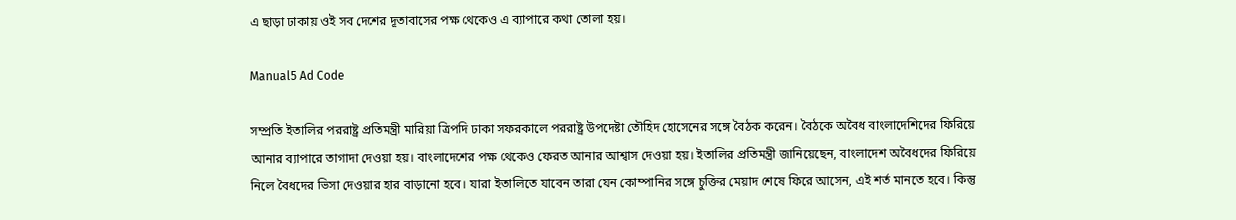এ ছাড়া ঢাকায় ওই সব দেশের দূতাবাসের পক্ষ থেকেও এ ব্যাপারে কথা তোলা হয়।

Manual5 Ad Code

সম্প্রতি ইতালির পররাষ্ট্র প্রতিমন্ত্রী মারিয়া ত্রিপদি ঢাকা সফরকালে পররাষ্ট্র উপদেষ্টা তৌহিদ হোসেনের সঙ্গে বৈঠক করেন। বৈঠকে অবৈধ বাংলাদেশিদের ফিরিয়ে আনার ব্যাপারে তাগাদা দেওয়া হয়। বাংলাদেশের পক্ষ থেকেও ফেরত আনার আশ্বাস দেওয়া হয়। ইতালির প্রতিমন্ত্রী জানিয়েছেন, বাংলাদেশ অবৈধদের ফিরিয়ে নিলে বৈধদের ভিসা দেওয়ার হার বাড়ানো হবে। যারা ইতালিতে যাবেন তারা যেন কোম্পানির সঙ্গে চুক্তির মেয়াদ শেষে ফিরে আসেন, এই শর্ত মানতে হবে। কিন্তু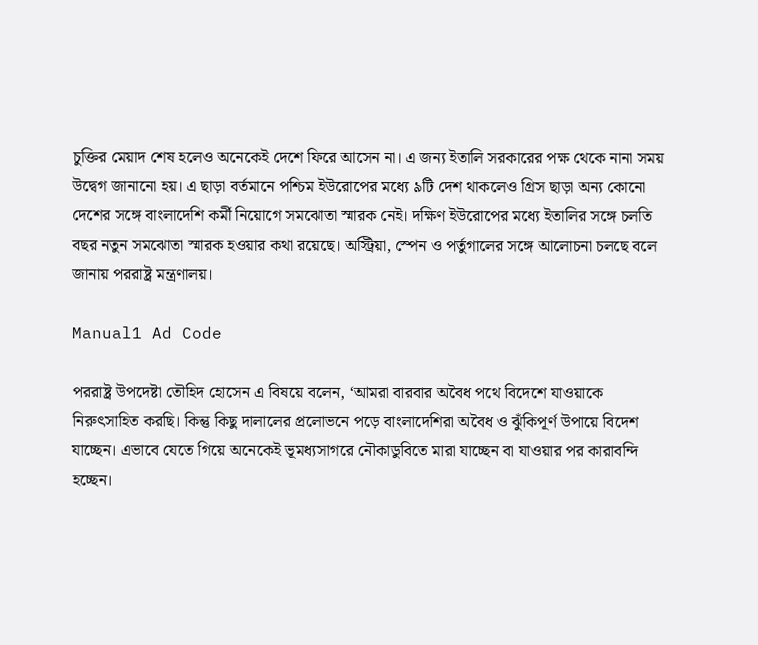চুক্তির মেয়াদ শেষ হলেও অনেকেই দেশে ফিরে আসেন না। এ জন্য ইতালি সরকারের পক্ষ থেকে নানা সময় উদ্বেগ জানানো হয়। এ ছাড়া বর্তমানে পশ্চিম ইউরোপের মধ্যে ৯টি দেশ থাকলেও গ্রিস ছাড়া অন্য কোনো দেশের সঙ্গে বাংলাদেশি কর্মী নিয়োগে সমঝোতা স্মারক নেই। দক্ষিণ ইউরোপের মধ্যে ইতালির সঙ্গে চলতি বছর নতুন সমঝোতা স্মারক হওয়ার কথা রয়েছে। অস্ট্রিয়া, স্পেন ও পর্তুগালের সঙ্গে আলোচনা চলছে বলে জানায় পররাষ্ট্র মন্ত্রণালয়।

Manual1 Ad Code

পররাষ্ট্র উপদেষ্টা তৌহিদ হোসেন এ বিষয়ে বলেন, ‘আমরা বারবার অবৈধ পথে বিদেশে যাওয়াকে নিরুৎসাহিত করছি। কিন্তু কিছু দালালের প্রলোভনে পড়ে বাংলাদেশিরা অবৈধ ও ঝুঁকিপূর্ণ উপায়ে বিদেশ যাচ্ছেন। এভাবে যেতে গিয়ে অনেকেই ভূমধ্যসাগরে নৌকাডুবিতে মারা যাচ্ছেন বা যাওয়ার পর কারাবন্দি হচ্ছেন।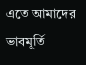এতে আমাদের ভাবমূর্তি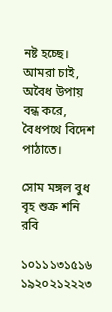নষ্ট হচ্ছে। আমরা চাই, অবৈধ উপায় বন্ধ করে, বৈধপথে বিদেশ পাঠাতে।

সোম মঙ্গল বুধ বৃহ শুক্র শনি রবি

১০১১১৩১৫১৬
১৯২০২১২২২৩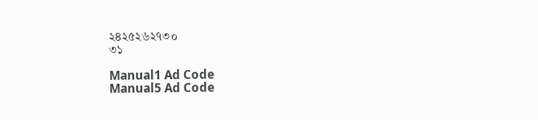২৪২৫২৬২৭৩০
৩১

Manual1 Ad Code
Manual5 Ad Code